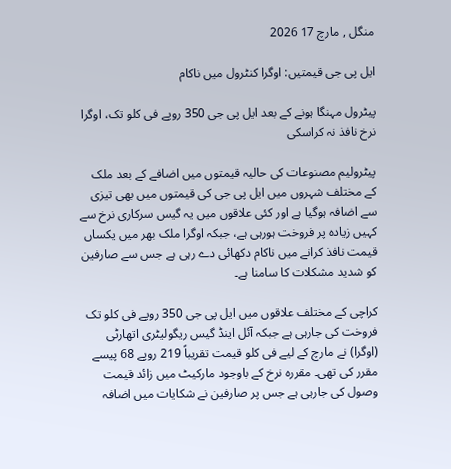منگل , مارچ 17 2026

ایل پی جی قیمتیں: اوگرا کنٹرول میں ناکام

پیٹرول مہنگا ہونے کے بعد ایل پی جی 350 روپے فی کلو تک، اوگرا نرخ نافذ نہ کراسکی

پیٹرولیم مصنوعات کی حالیہ قیمتوں میں اضافے کے بعد ملک کے مختلف شہروں میں ایل پی جی کی قیمتوں میں بھی تیزی سے اضافہ ہوگیا ہے اور کئی علاقوں میں یہ گیس سرکاری نرخ سے کہیں زیادہ پر فروخت ہورہی ہے، جبکہ اوگرا ملک بھر میں یکساں قیمت نافذ کرانے میں ناکام دکھائی دے رہی ہے جس سے صارفین کو شدید مشکلات کا سامنا ہے۔

کراچی کے مختلف علاقوں میں ایل پی جی 350 روپے فی کلو تک فروخت کی جارہی ہے جبکہ آئل اینڈ گیس ریگولیٹری اتھارٹی (اوگرا) نے مارچ کے لیے فی کلو قیمت تقریباً 219 روپے 68 پیسے مقرر کی تھی۔ مقررہ نرخ کے باوجود مارکیٹ میں زائد قیمت وصول کی جارہی ہے جس پر صارفین نے شکایات میں اضافہ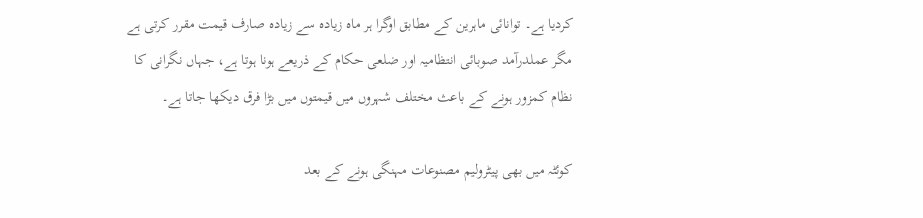کردیا ہے۔ توانائی ماہرین کے مطابق اوگرا ہر ماہ زیادہ سے زیادہ صارف قیمت مقرر کرتی ہے مگر عملدرآمد صوبائی انتظامیہ اور ضلعی حکام کے ذریعے ہونا ہوتا ہے، جہاں نگرانی کا نظام کمزور ہونے کے باعث مختلف شہروں میں قیمتوں میں بڑا فرق دیکھا جاتا ہے۔

کوئٹہ میں بھی پیٹرولیم مصنوعات مہنگی ہونے کے بعد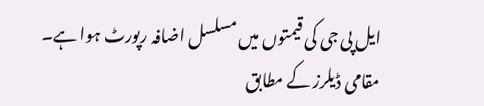ایل پی جی کی قیمتوں میں مسلسل اضافہ رپورٹ ہوا ہے۔ مقامی ڈیلرز کے مطابق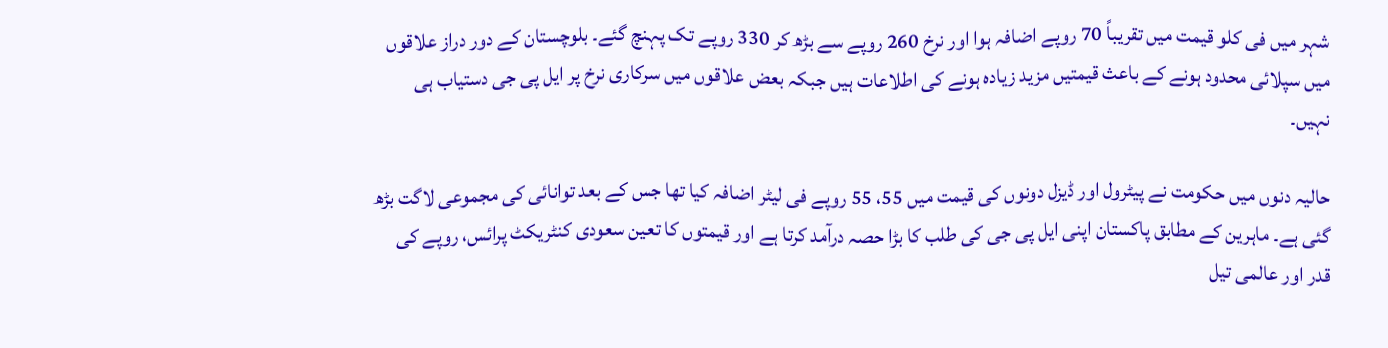شہر میں فی کلو قیمت میں تقریباً 70 روپے اضافہ ہوا اور نرخ 260 روپے سے بڑھ کر 330 روپے تک پہنچ گئے۔ بلوچستان کے دور دراز علاقوں میں سپلائی محدود ہونے کے باعث قیمتیں مزید زیادہ ہونے کی اطلاعات ہیں جبکہ بعض علاقوں میں سرکاری نرخ پر ایل پی جی دستیاب ہی نہیں۔

حالیہ دنوں میں حکومت نے پیٹرول اور ڈیزل دونوں کی قیمت میں 55، 55 روپے فی لیٹر اضافہ کیا تھا جس کے بعد توانائی کی مجموعی لاگت بڑھ گئی ہے۔ ماہرین کے مطابق پاکستان اپنی ایل پی جی کی طلب کا بڑا حصہ درآمد کرتا ہے اور قیمتوں کا تعین سعودی کنٹریکٹ پرائس، روپے کی قدر اور عالمی تیل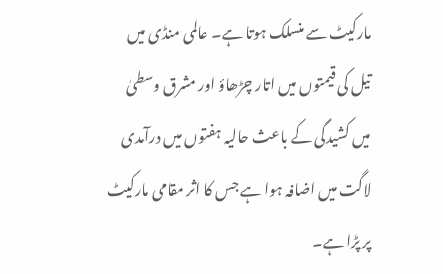مارکیٹ سے منسلک ہوتا ہے۔ عالمی منڈی میں تیل کی قیمتوں میں اتار چڑھاؤ اور مشرق وسطیٰ میں کشیدگی کے باعث حالیہ ہفتوں میں درآمدی لاگت میں اضافہ ہوا ہے جس کا اثر مقامی مارکیٹ پر پڑا ہے۔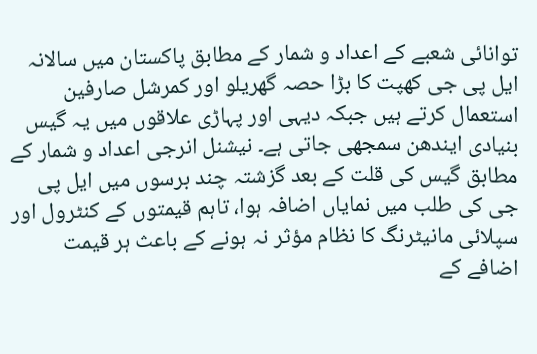توانائی شعبے کے اعداد و شمار کے مطابق پاکستان میں سالانہ ایل پی جی کھپت کا بڑا حصہ گھریلو اور کمرشل صارفین استعمال کرتے ہیں جبکہ دیہی اور پہاڑی علاقوں میں یہ گیس بنیادی ایندھن سمجھی جاتی ہے۔ نیشنل انرجی اعداد و شمار کے مطابق گیس کی قلت کے بعد گزشتہ چند برسوں میں ایل پی جی کی طلب میں نمایاں اضافہ ہوا، تاہم قیمتوں کے کنٹرول اور سپلائی مانیٹرنگ کا نظام مؤثر نہ ہونے کے باعث ہر قیمت اضافے کے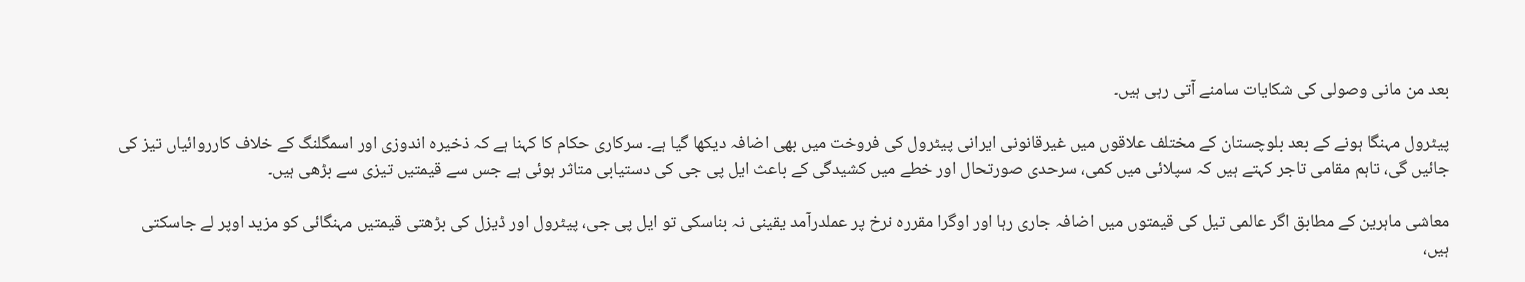بعد من مانی وصولی کی شکایات سامنے آتی رہی ہیں۔

پیٹرول مہنگا ہونے کے بعد بلوچستان کے مختلف علاقوں میں غیرقانونی ایرانی پیٹرول کی فروخت میں بھی اضافہ دیکھا گیا ہے۔ سرکاری حکام کا کہنا ہے کہ ذخیرہ اندوزی اور اسمگلنگ کے خلاف کارروائیاں تیز کی جائیں گی، تاہم مقامی تاجر کہتے ہیں کہ سپلائی میں کمی، سرحدی صورتحال اور خطے میں کشیدگی کے باعث ایل پی جی کی دستیابی متاثر ہوئی ہے جس سے قیمتیں تیزی سے بڑھی ہیں۔

معاشی ماہرین کے مطابق اگر عالمی تیل کی قیمتوں میں اضافہ جاری رہا اور اوگرا مقررہ نرخ پر عملدرآمد یقینی نہ بناسکی تو ایل پی جی، پیٹرول اور ڈیزل کی بڑھتی قیمتیں مہنگائی کو مزید اوپر لے جاسکتی ہیں،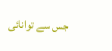جس سے توانائی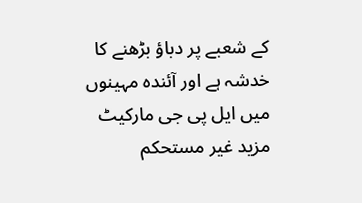کے شعبے پر دباؤ بڑھنے کا خدشہ ہے اور آئندہ مہینوں میں ایل پی جی مارکیٹ مزید غیر مستحکم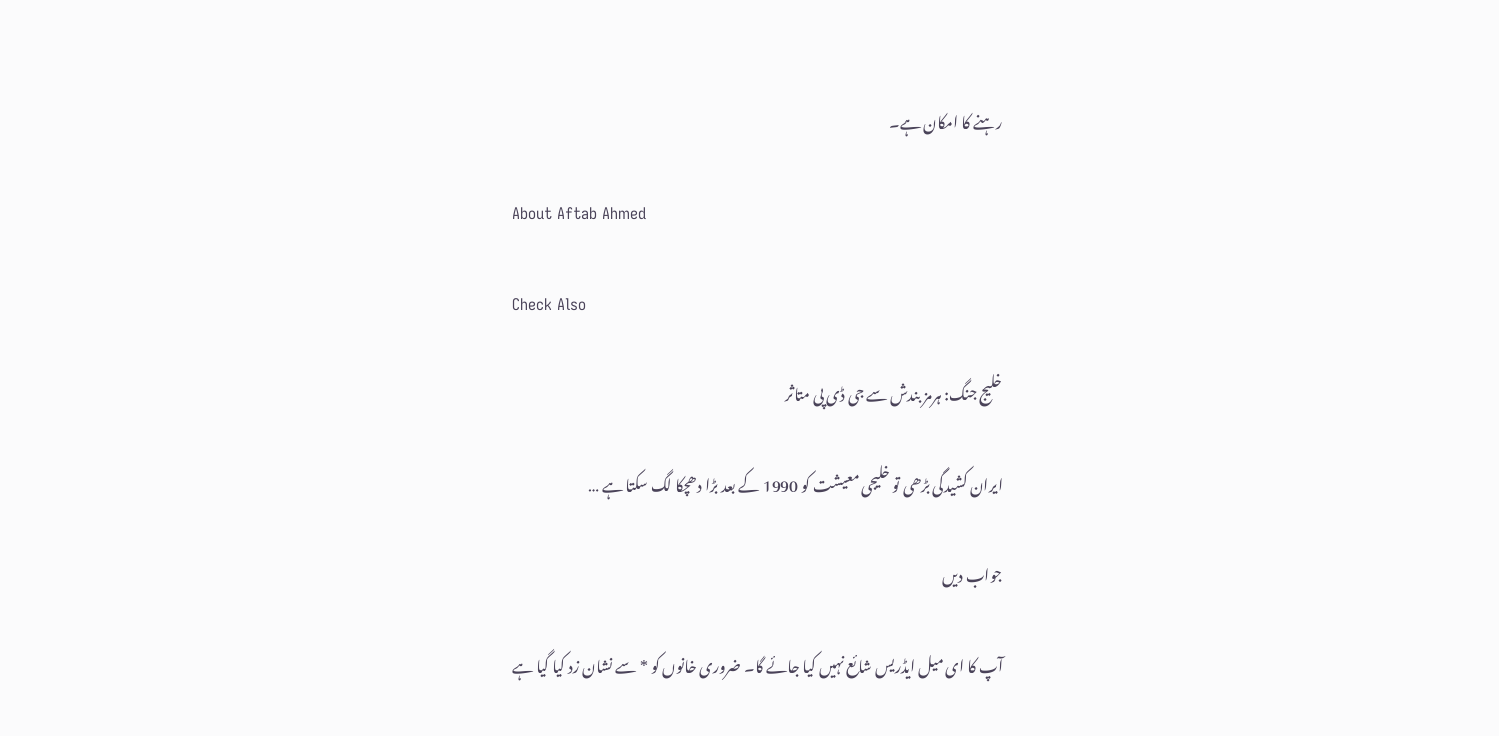رہنے کا امکان ہے۔

About Aftab Ahmed

Check Also

خلیج جنگ: ہرمز بندش سے جی ڈی پی متاثر

ایران کشیدگی بڑھی تو خلیجی معیشت کو 1990 کے بعد بڑا دھچکا لگ سکتا ہے …

جواب دیں

آپ کا ای میل ایڈریس شائع نہیں کیا جائے گا۔ ضروری خانوں کو * سے نشان زد کیا گیا ہے